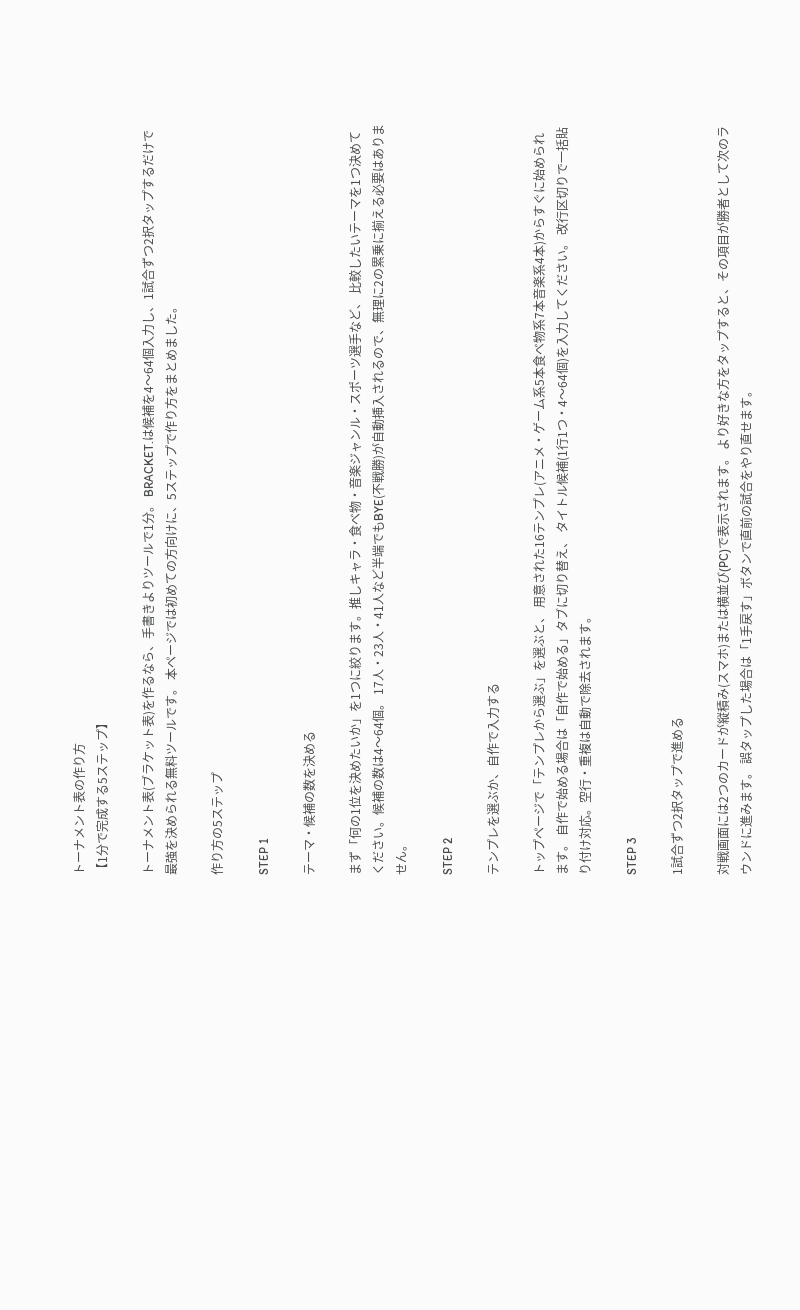トーナメント表の作り方
【1分で完成する5ステップ】

トーナメント表(ブラケット表)を作るなら、手書きよりツールで1分。 BRACKET.は候補を4〜64個入力し、1試合ずつ2択タップするだけで最強を決められる無料ツールです。 本ページでは初めての方向けに、5ステップで作り方をまとめました。

作り方の5ステップ

STEP 1

テーマ・候補の数を決める

まず「何の1位を決めたいか」を1つに絞ります。推しキャラ・食べ物・音楽ジャンル・スポーツ選手など、 比較したいテーマを1つ決めてください。候補の数は4〜64個。 17人・23人・41人など半端でもBYE(不戦勝)が自動挿入されるので、無理に2の累乗に揃える必要はありません。

STEP 2

テンプレを選ぶか、自作で入力する

トップページで「テンプレから選ぶ」を選ぶと、 用意された16テンプレ(アニメ・ゲーム系5本食べ物系7本音楽系4本)からすぐに始められます。 自作で始める場合は「自作で始める」タブに切り替え、 タイトル候補(1行1つ・4〜64個)を入力してください。 改行区切りで一括貼り付け対応。空行・重複は自動で除去されます。

STEP 3

1試合ずつ2択タップで進める

対戦画面には2つのカードが縦積み(スマホ)または横並び(PC)で表示されます。 より好きな方をタップすると、その項目が勝者として次のラウンドに進みます。 誤タップした場合は「1手戻す」ボタンで直前の試合をやり直せます。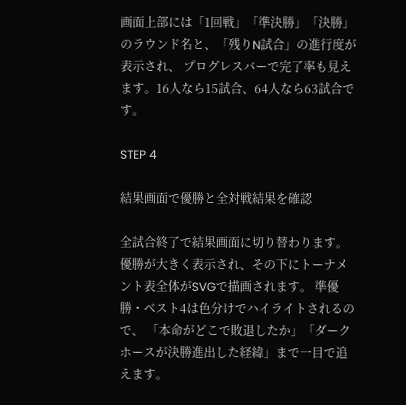画面上部には「1回戦」「準決勝」「決勝」のラウンド名と、「残りN試合」の進行度が表示され、 プログレスバーで完了率も見えます。16人なら15試合、64人なら63試合です。

STEP 4

結果画面で優勝と全対戦結果を確認

全試合終了で結果画面に切り替わります。 優勝が大きく表示され、その下にトーナメント表全体がSVGで描画されます。 準優勝・ベスト4は色分けでハイライトされるので、 「本命がどこで敗退したか」「ダークホースが決勝進出した経緯」まで一目で追えます。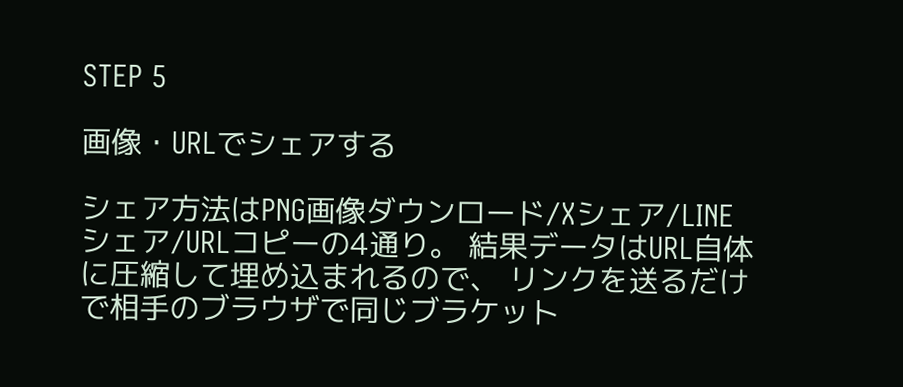STEP 5

画像・URLでシェアする

シェア方法はPNG画像ダウンロード/Xシェア/LINEシェア/URLコピーの4通り。 結果データはURL自体に圧縮して埋め込まれるので、 リンクを送るだけで相手のブラウザで同じブラケット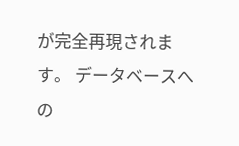が完全再現されます。 データベースへの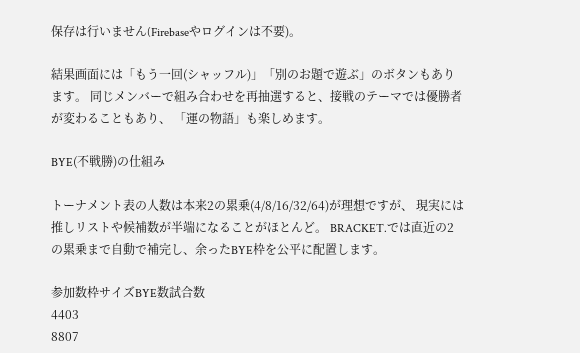保存は行いません(Firebaseやログインは不要)。

結果画面には「もう一回(シャッフル)」「別のお題で遊ぶ」のボタンもあります。 同じメンバーで組み合わせを再抽選すると、接戦のテーマでは優勝者が変わることもあり、 「運の物語」も楽しめます。

BYE(不戦勝)の仕組み

トーナメント表の人数は本来2の累乗(4/8/16/32/64)が理想ですが、 現実には推しリストや候補数が半端になることがほとんど。 BRACKET.では直近の2の累乗まで自動で補完し、余ったBYE枠を公平に配置します。

参加数枠サイズBYE数試合数
4403
8807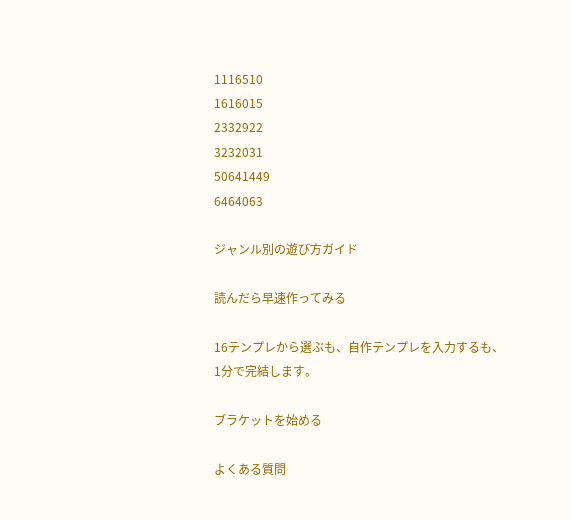1116510
1616015
2332922
3232031
50641449
6464063

ジャンル別の遊び方ガイド

読んだら早速作ってみる

16テンプレから選ぶも、自作テンプレを入力するも、1分で完結します。

ブラケットを始める

よくある質問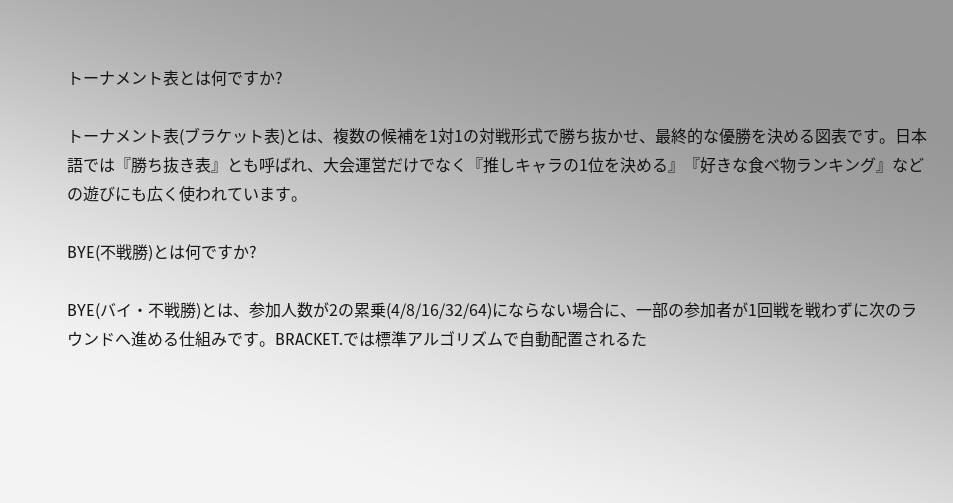トーナメント表とは何ですか?

トーナメント表(ブラケット表)とは、複数の候補を1対1の対戦形式で勝ち抜かせ、最終的な優勝を決める図表です。日本語では『勝ち抜き表』とも呼ばれ、大会運営だけでなく『推しキャラの1位を決める』『好きな食べ物ランキング』などの遊びにも広く使われています。

BYE(不戦勝)とは何ですか?

BYE(バイ・不戦勝)とは、参加人数が2の累乗(4/8/16/32/64)にならない場合に、一部の参加者が1回戦を戦わずに次のラウンドへ進める仕組みです。BRACKET.では標準アルゴリズムで自動配置されるた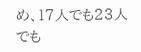め、17人でも23人でも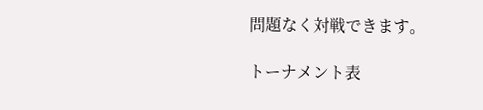問題なく対戦できます。

トーナメント表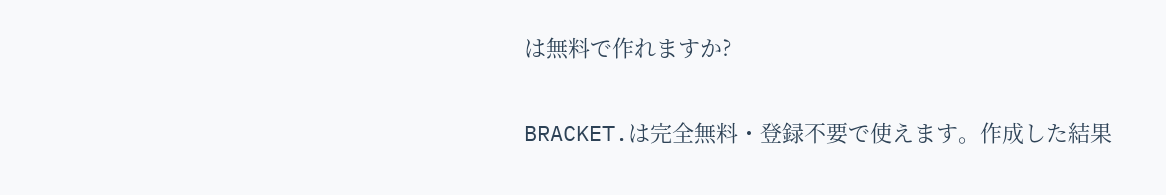は無料で作れますか?

BRACKET.は完全無料・登録不要で使えます。作成した結果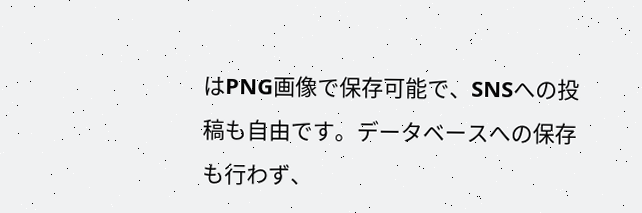はPNG画像で保存可能で、SNSへの投稿も自由です。データベースへの保存も行わず、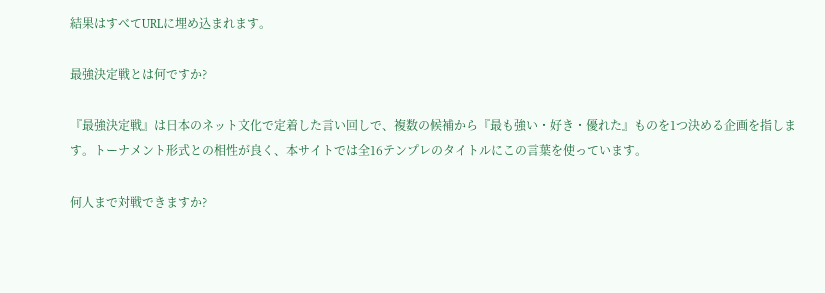結果はすべてURLに埋め込まれます。

最強決定戦とは何ですか?

『最強決定戦』は日本のネット文化で定着した言い回しで、複数の候補から『最も強い・好き・優れた』ものを1つ決める企画を指します。トーナメント形式との相性が良く、本サイトでは全16テンプレのタイトルにこの言葉を使っています。

何人まで対戦できますか?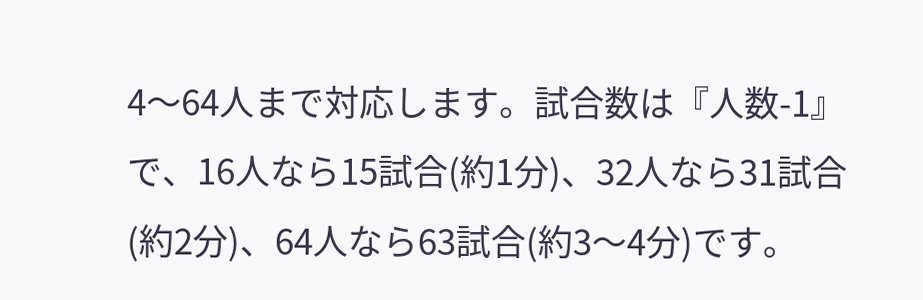4〜64人まで対応します。試合数は『人数-1』で、16人なら15試合(約1分)、32人なら31試合(約2分)、64人なら63試合(約3〜4分)です。